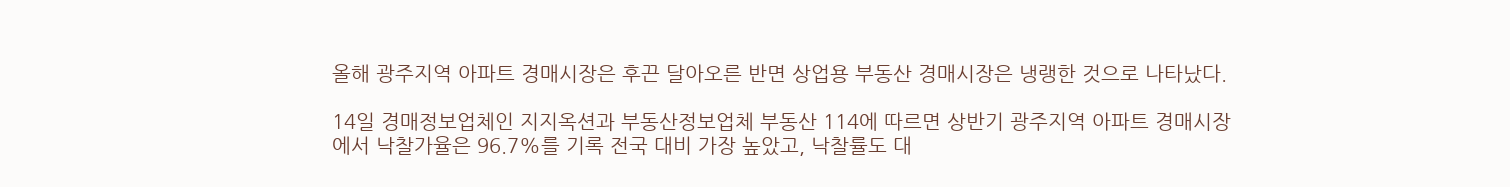올해 광주지역 아파트 경매시장은 후끈 달아오른 반면 상업용 부동산 경매시장은 냉랭한 것으로 나타났다.

14일 경매정보업체인 지지옥션과 부동산정보업체 부동산 114에 따르면 상반기 광주지역 아파트 경매시장에서 낙찰가율은 96.7%를 기록 전국 대비 가장 높았고, 낙찰률도 대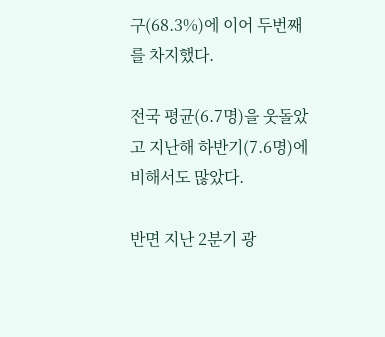구(68.3%)에 이어 두번째를 차지했다.

전국 평균(6.7명)을 웃돌았고 지난해 하반기(7.6명)에 비해서도 많았다.

반면 지난 2분기 광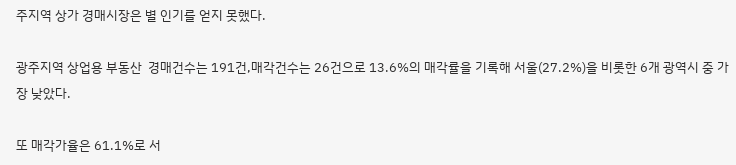주지역 상가 경매시장은 별 인기를 얻지 못했다.

광주지역 상업용 부동산  경매건수는 191건,매각건수는 26건으로 13.6%의 매각률을 기록해 서울(27.2%)을 비롯한 6개 광역시 중 가장 낮았다.

또 매각가율은 61.1%로 서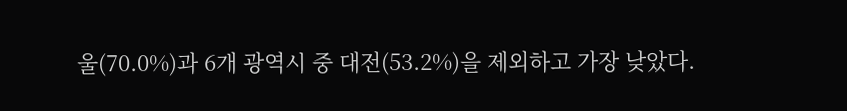울(70.0%)과 6개 광역시 중 대전(53.2%)을 제외하고 가장 낮았다.